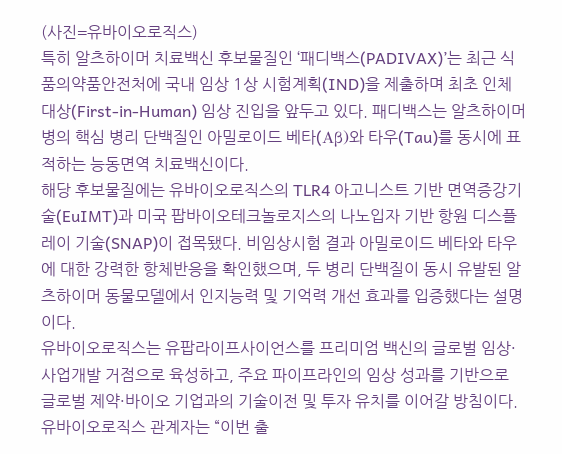(사진=유바이오로직스)
특히 알츠하이머 치료백신 후보물질인 ‘패디백스(PADIVAX)’는 최근 식품의약품안전처에 국내 임상 1상 시험계획(IND)을 제출하며 최초 인체 대상(First-in-Human) 임상 진입을 앞두고 있다. 패디백스는 알츠하이머병의 핵심 병리 단백질인 아밀로이드 베타(Aβ)와 타우(Tau)를 동시에 표적하는 능동면역 치료백신이다.
해당 후보물질에는 유바이오로직스의 TLR4 아고니스트 기반 면역증강기술(EuIMT)과 미국 팝바이오테크놀로지스의 나노입자 기반 항원 디스플레이 기술(SNAP)이 접목됐다. 비임상시험 결과 아밀로이드 베타와 타우에 대한 강력한 항체반응을 확인했으며, 두 병리 단백질이 동시 유발된 알츠하이머 동물모델에서 인지능력 및 기억력 개선 효과를 입증했다는 설명이다.
유바이오로직스는 유팝라이프사이언스를 프리미엄 백신의 글로벌 임상·사업개발 거점으로 육성하고, 주요 파이프라인의 임상 성과를 기반으로 글로벌 제약·바이오 기업과의 기술이전 및 투자 유치를 이어갈 방침이다.
유바이오로직스 관계자는 “이번 출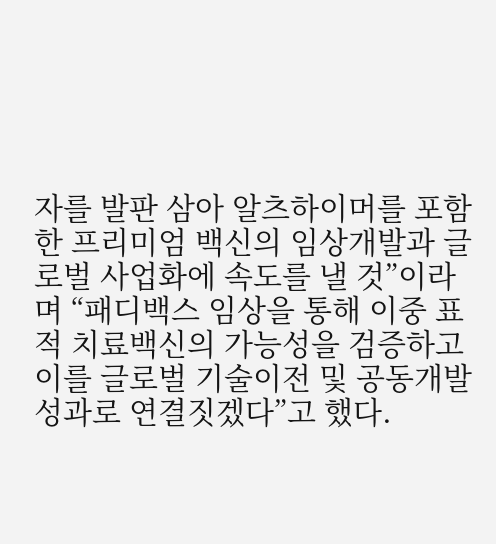자를 발판 삼아 알츠하이머를 포함한 프리미엄 백신의 임상개발과 글로벌 사업화에 속도를 낼 것”이라며 “패디백스 임상을 통해 이중 표적 치료백신의 가능성을 검증하고 이를 글로벌 기술이전 및 공동개발 성과로 연결짓겠다”고 했다.